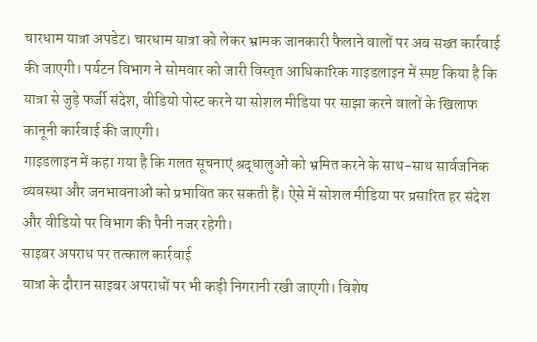चारधाम यात्रा अपडेट। चारधाम यात्रा को लेकर भ्रामक जानकारी फैलाने वालों पर अब सख्त कार्रवाई की जाएगी। पर्यटन विभाग ने सोमवार को जारी विस्तृत आधिकारिक गाइडलाइन में स्पष्ट किया है कि यात्रा से जुड़े फर्जी संदेश, वीडियो पोस्ट करने या सोशल मीडिया पर साझा करने वालों के खिलाफ कानूनी कार्रवाई की जाएगी।
गाइडलाइन में कहा गया है कि गलत सूचनाएं श्रद्धालुओं को भ्रमित करने के साथ-साथ सार्वजनिक व्यवस्था और जनभावनाओं को प्रभावित कर सकती हैं। ऐसे में सोशल मीडिया पर प्रसारित हर संदेश और वीडियो पर विभाग की पैनी नजर रहेगी।
साइबर अपराध पर तत्काल कार्रवाई
यात्रा के दौरान साइबर अपराधों पर भी कड़ी निगरानी रखी जाएगी। विशेष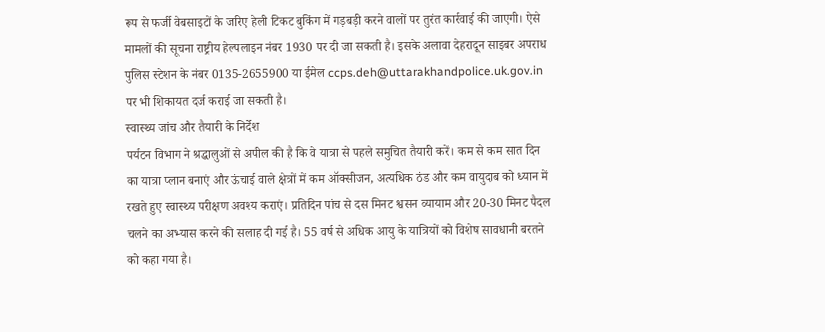रूप से फर्जी वेबसाइटों के जरिए हेली टिकट बुकिंग में गड़बड़ी करने वालों पर तुरंत कार्रवाई की जाएगी। ऐसे मामलों की सूचना राष्ट्रीय हेल्पलाइन नंबर 1930 पर दी जा सकती है। इसके अलावा देहरादून साइबर अपराध पुलिस स्टेशन के नंबर 0135-2655900 या ईमेल ccps.deh@uttarakhandpolice.uk.gov.in पर भी शिकायत दर्ज कराई जा सकती है।
स्वास्थ्य जांच और तैयारी के निर्देश
पर्यटन विभाग ने श्रद्धालुओं से अपील की है कि वे यात्रा से पहले समुचित तैयारी करें। कम से कम सात दिन का यात्रा प्लान बनाएं और ऊंचाई वाले क्षेत्रों में कम ऑक्सीजन, अत्यधिक ठंड और कम वायुदाब को ध्यान में रखते हुए स्वास्थ्य परीक्षण अवश्य कराएं। प्रतिदिन पांच से दस मिनट श्वसन व्यायाम और 20-30 मिनट पैदल चलने का अभ्यास करने की सलाह दी गई है। 55 वर्ष से अधिक आयु के यात्रियों को विशेष सावधानी बरतने को कहा गया है।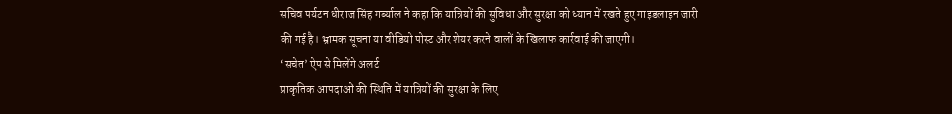सचिव पर्यटन धीराज सिंह गर्ब्याल ने कहा कि यात्रियों की सुविधा और सुरक्षा को ध्यान में रखते हुए गाइडलाइन जारी की गई है। भ्रामक सूचना या वीडियो पोस्ट और शेयर करने वालों के खिलाफ कार्रवाई की जाएगी।
‘सचेत’ ऐप से मिलेंगे अलर्ट
प्राकृतिक आपदाओं की स्थिति में यात्रियों की सुरक्षा के लिए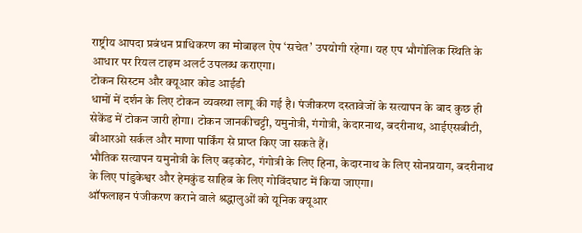राष्ट्रीय आपदा प्रबंधन प्राधिकरण का मोबाइल ऐप ‘सचेत’ उपयोगी रहेगा। यह एप भौगोलिक स्थिति के आधार पर रियल टाइम अलर्ट उपलब्ध कराएगा।
टोकन सिस्टम और क्यूआर कोड आईडी
धामों में दर्शन के लिए टोकन व्यवस्था लागू की गई है। पंजीकरण दस्तावेजों के सत्यापन के बाद कुछ ही सेकेंड में टोकन जारी होगा। टोकन जानकीचट्टी, यमुनोत्री, गंगोत्री, केदारनाथ, बदरीनाथ, आईएसबीटी, बीआरओ सर्कल और माणा पार्किंग से प्राप्त किए जा सकते हैं।
भौतिक सत्यापन यमुनोत्री के लिए बड़कोट, गंगोत्री के लिए हिना, केदारनाथ के लिए सोनप्रयाग, बदरीनाथ के लिए पांडुकेश्वर और हेमकुंड साहिब के लिए गोविंदघाट में किया जाएगा।
ऑफलाइन पंजीकरण कराने वाले श्रद्धालुओं को यूनिक क्यूआर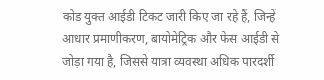कोड युक्त आईडी टिकट जारी किए जा रहे हैं, जिन्हें आधार प्रमाणीकरण, बायोमेट्रिक और फेस आईडी से जोड़ा गया है, जिससे यात्रा व्यवस्था अधिक पारदर्शी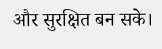और सुरक्षित बन सके।